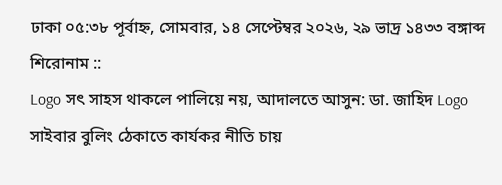ঢাকা ০৫:৩৮ পূর্বাহ্ন, সোমবার, ১৪ সেপ্টেম্বর ২০২৬, ২৯ ভাদ্র ১৪৩৩ বঙ্গাব্দ
শিরোনাম ::
Logo সৎ সাহস থাকলে পালিয়ে নয়, আদালতে আসুন: ডা. জাহিদ Logo সাইবার বুলিং ঠেকাতে কার্যকর নীতি চায়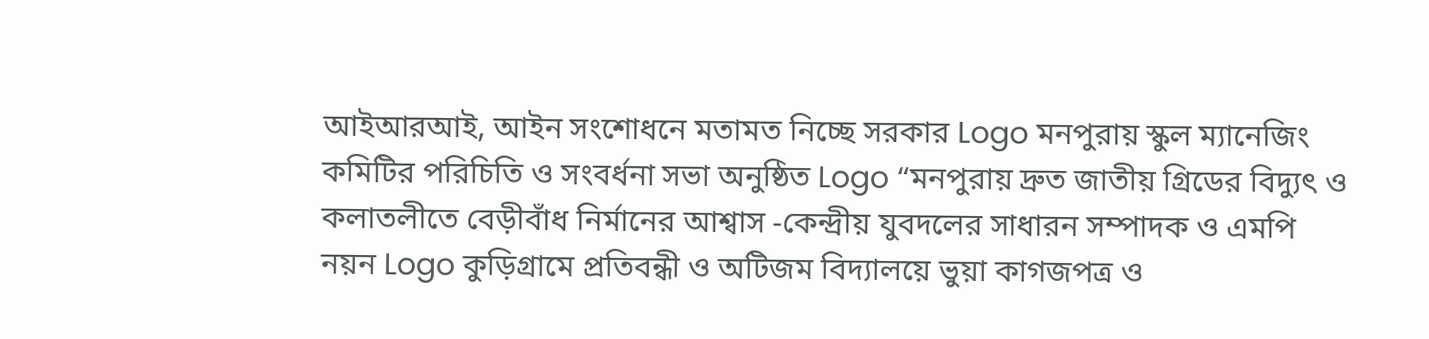আইআরআই, আইন সংশোধনে মতামত নিচ্ছে সরকার Logo মনপুরায় স্কুল ম্যানেজিং কমিটির পরিচিতি ও সংবর্ধনা সভা অনুষ্ঠিত Logo “মনপুরায় দ্রুত জাতীয় গ্রিডের বিদ্যুৎ ও কলাতলীতে বেড়ীবাঁধ নির্মানের আশ্বাস -কেন্দ্রীয় যুবদলের সাধারন সম্পাদক ও এমপি নয়ন Logo কুড়িগ্রামে প্রতিবন্ধী ও অটিজম বিদ্যালয়ে ভুয়া কাগজপত্র ও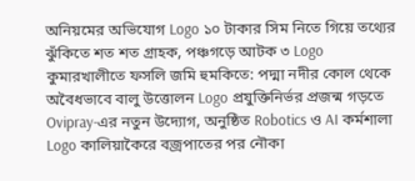অনিয়মের অভিযোগ Logo ১০ টাকার সিম নিতে গিয়ে তথ্যের ঝুঁকিতে শত শত গ্রাহক, পঞ্চগড়ে আটক ৩ Logo কুমারখালীতে ফসলি জমি হুমকিতে: পদ্মা নদীর কোল থেকে অবৈধভাবে বালু উত্তোলন Logo প্রযুক্তিনির্ভর প্রজন্ম গড়তে Ovipray-এর নতুন উদ্যোগ, অনুষ্ঠিত Robotics ও AI কর্মশালা Logo কালিয়াকৈরে বজ্রপাতের পর নৌকা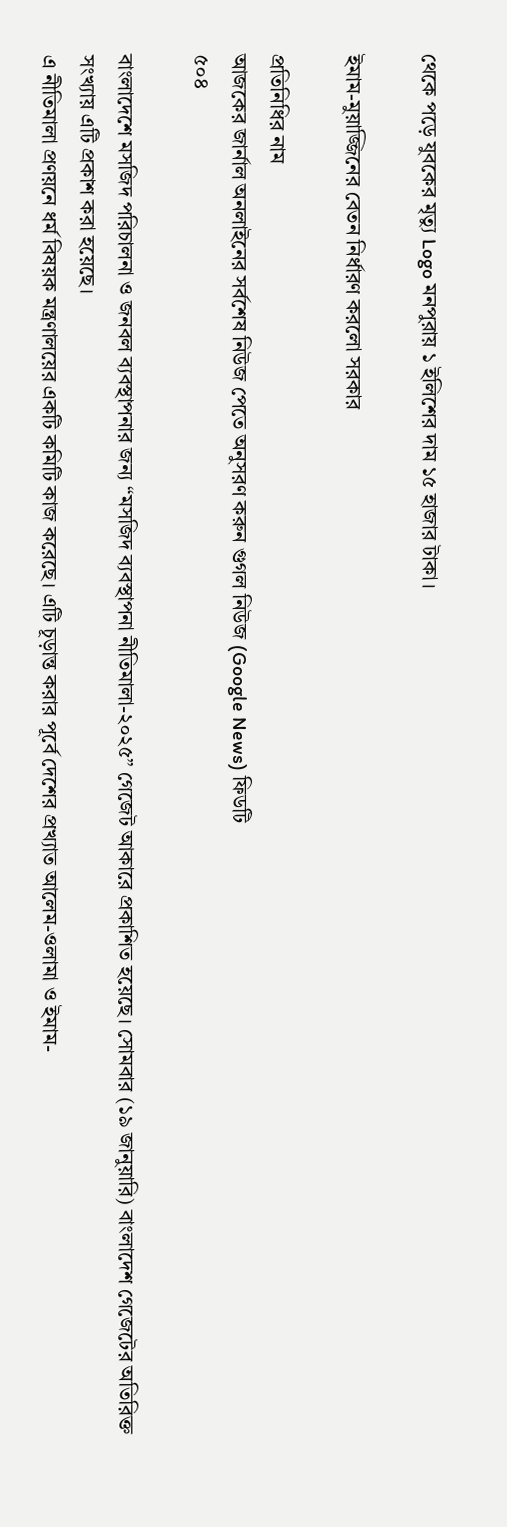থেকে পড়ে যুবকের মৃত্যু Logo মনপুরায় ১ ইলিশের দাম ১৫ হাজার টাকা।

ইমাম-মুয়াজ্জিনের বেতন নির্ধারণ করলো সরকার

প্রতিনিধির নাম
আজকের জার্নাল অনলাইনের সর্বশেষ নিউজ পেতে অনুসরণ করুন গুগল নিউজ (Google News) ফিডটি
৫০৪

বাংলাদেশে মসজিদ পরিচালনা ও জনবল ব্যবস্থাপনার জন্য “মসজিদ ব্যবস্থাপনা নীতিমালা-২০২৫” গেজেট আকারে প্রকাশিত হয়েছে। সোমবার (১৯ জানুয়ারি) বাংলাদেশ গেজেটের অতিরিক্ত সংখ্যায় এটি প্রকাশ করা হয়েছে।
এ নীতিমালা প্রণয়নে ধর্ম বিষয়ক মন্ত্রণালয়ের একটি কমিটি কাজ করেছে। এটি চূড়ান্ত করার পূর্বে দেশের প্রখ্যাত আলেম-ওলামা ও ইমাম-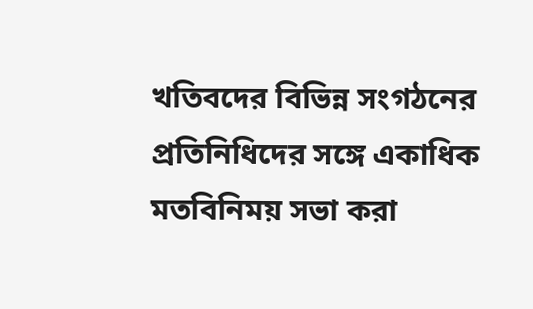খতিবদের বিভিন্ন সংগঠনের প্রতিনিধিদের সঙ্গে একাধিক মতবিনিময় সভা করা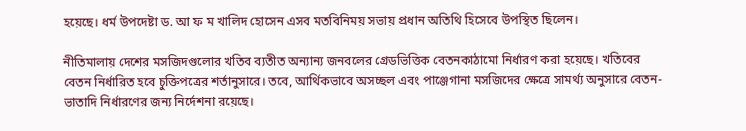হয়েছে। ধর্ম উপদেষ্টা ড. আ ফ ম খালিদ হোসেন এসব মতবিনিময় সভায় প্রধান অতিথি হিসেবে উপস্থিত ছিলেন।

নীতিমালায় দেশের মসজিদগুলোর খতিব ব্যতীত অন্যান্য জনবলের গ্রেডভিত্তিক বেতনকাঠামো নির্ধারণ করা হয়েছে। খতিবের বেতন নির্ধারিত হবে চুক্তিপত্রের শর্তানুসারে। তবে, আর্থিকভাবে অসচ্ছল এবং পাঞ্জেগানা মসজিদের ক্ষেত্রে সামর্থ্য অনুসারে বেতন-ভাতাদি নির্ধারণের জন্য নির্দেশনা রয়েছে।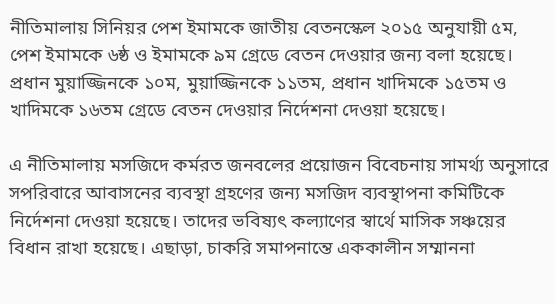নীতিমালায় সিনিয়র পেশ ইমামকে জাতীয় বেতনস্কেল ২০১৫ অনুযায়ী ৫ম, পেশ ইমামকে ৬ষ্ঠ ও ইমামকে ৯ম গ্রেডে বেতন দেওয়ার জন্য বলা হয়েছে। প্রধান মুয়াজ্জিনকে ১০ম, মুয়াজ্জিনকে ১১তম, প্রধান খাদিমকে ১৫তম ও খাদিমকে ১৬তম গ্রেডে বেতন দেওয়ার নির্দেশনা দেওয়া হয়েছে।

এ নীতিমালায় মসজিদে কর্মরত জনবলের প্রয়োজন বিবেচনায় সামর্থ্য অনুসারে সপরিবারে আবাসনের ব্যবস্থা গ্রহণের জন্য মসজিদ ব্যবস্থাপনা কমিটিকে নির্দেশনা দেওয়া হয়েছে। তাদের ভবিষ্যৎ কল্যাণের স্বার্থে মাসিক সঞ্চয়ের বিধান রাখা হয়েছে। এছাড়া, চাকরি সমাপনান্তে এককালীন সম্মাননা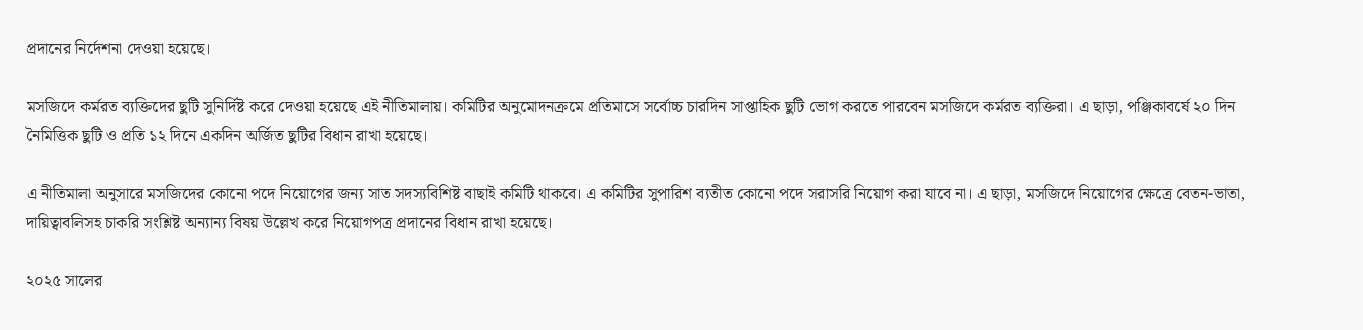প্রদানের নির্দেশনা দেওয়া হয়েছে।

মসজিদে কর্মরত ব্যক্তিদের ছুটি সুনির্দিষ্ট করে দেওয়া হয়েছে এই নীতিমালায়। কমিটির অনুমোদনক্রমে প্রতিমাসে সর্বোচ্চ চারদিন সাপ্তাহিক ছুটি ভোগ করতে পারবেন মসজিদে কর্মরত ব্যক্তিরা। এ ছাড়া, পঞ্জিকাবর্ষে ২০ দিন নৈমিত্তিক ছুটি ও প্রতি ১২ দিনে একদিন অর্জিত ছুটির বিধান রাখা হয়েছে।

এ নীতিমালা অনুসারে মসজিদের কোনো পদে নিয়োগের জন্য সাত সদস্যবিশিষ্ট বাছাই কমিটি থাকবে। এ কমিটির সুপারিশ ব্যতীত কোনো পদে সরাসরি নিয়োগ করা যাবে না। এ ছাড়া, মসজিদে নিয়োগের ক্ষেত্রে বেতন-ভাতা, দায়িত্বাবলিসহ চাকরি সংশ্লিষ্ট অন্যান্য বিষয় উল্লেখ করে নিয়োগপত্র প্রদানের বিধান রাখা হয়েছে।

২০২৫ সালের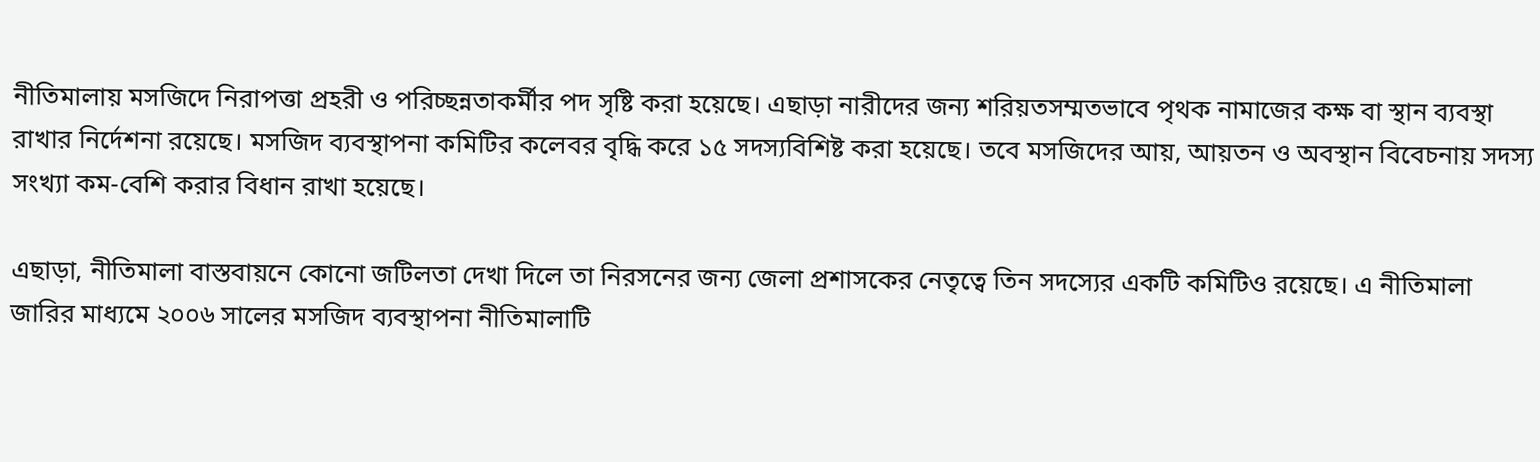নীতিমালায় মসজিদে নিরাপত্তা প্রহরী ও পরিচ্ছন্নতাকর্মীর পদ সৃষ্টি করা হয়েছে। এছাড়া নারীদের জন্য শরিয়তসম্মতভাবে পৃথক নামাজের কক্ষ বা স্থান ব্যবস্থা রাখার নির্দেশনা রয়েছে। মসজিদ ব্যবস্থাপনা কমিটির কলেবর বৃদ্ধি করে ১৫ সদস্যবিশিষ্ট করা হয়েছে। তবে মসজিদের আয়, আয়তন ও অবস্থান বিবেচনায় সদস্য সংখ্যা কম-বেশি করার বিধান রাখা হয়েছে।

এছাড়া, নীতিমালা বাস্তবায়নে কোনো জটিলতা দেখা দিলে তা নিরসনের জন্য জেলা প্রশাসকের নেতৃত্বে তিন সদস্যের একটি কমিটিও রয়েছে। এ নীতিমালা জারির মাধ্যমে ২০০৬ সালের মসজিদ ব্যবস্থাপনা নীতিমালাটি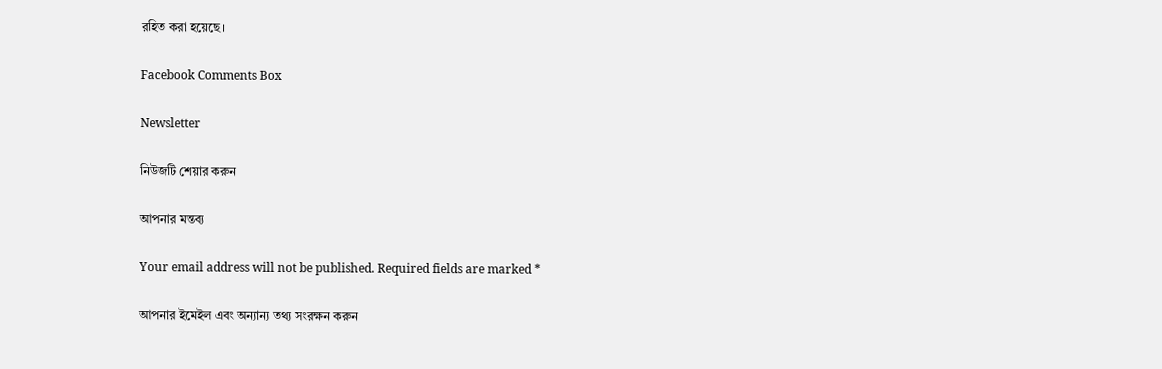রহিত করা হয়েছে।

Facebook Comments Box

Newsletter

নিউজটি শেয়ার করুন

আপনার মন্তব্য

Your email address will not be published. Required fields are marked *

আপনার ইমেইল এবং অন্যান্য তথ্য সংরক্ষন করুন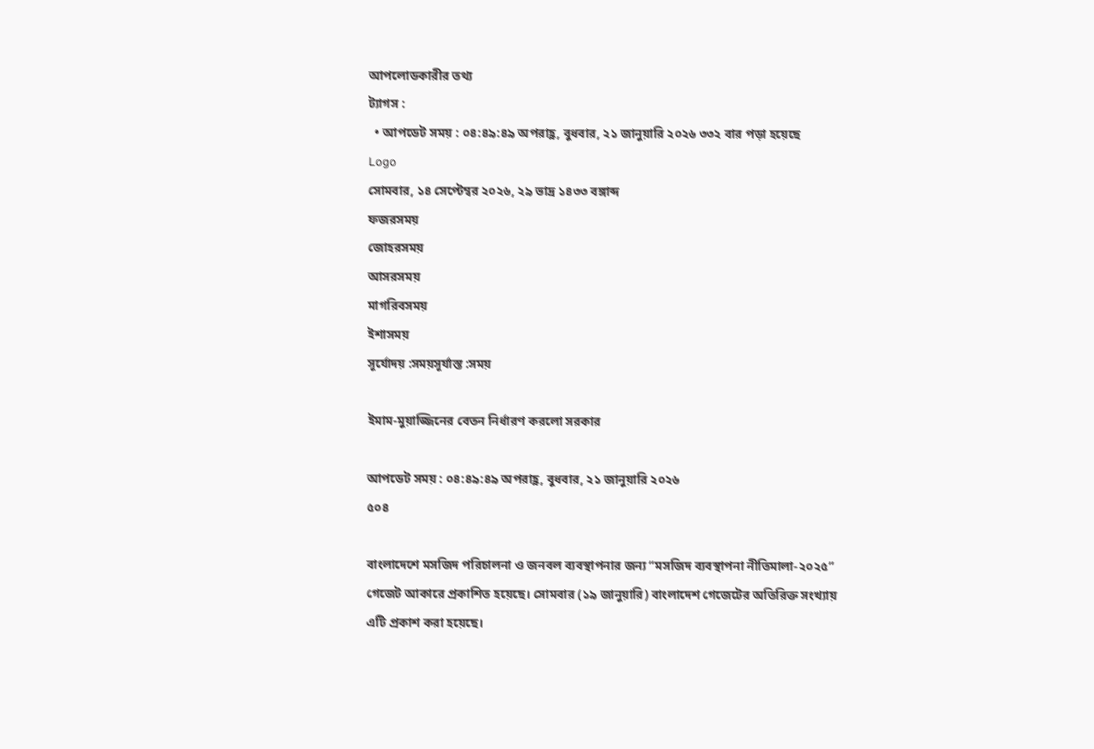আপলোডকারীর তথ্য
ট্যাগস :
  • আপডেট সময় : ০৪:৪৯:৪৯ অপরাহ্ণ, বুধবার, ২১ জানুয়ারি ২০২৬ ৩৩২ বার পড়া হয়েছে
Logo
সোমবার, ১৪ সেপ্টেম্বর ২০২৬, ২৯ ভাদ্র ১৪৩৩ বঙ্গাব্দ
ফজরসময়
জোহরসময়
আসরসময়
মাগরিবসময়
ইশাসময়
সূর্যোদয় :সময়সূর্যাস্ত :সময়

ইমাম-মুয়াজ্জিনের বেতন নির্ধারণ করলো সরকার

আপডেট সময় : ০৪:৪৯:৪৯ অপরাহ্ণ, বুধবার, ২১ জানুয়ারি ২০২৬
৫০৪

বাংলাদেশে মসজিদ পরিচালনা ও জনবল ব্যবস্থাপনার জন্য “মসজিদ ব্যবস্থাপনা নীতিমালা-২০২৫” গেজেট আকারে প্রকাশিত হয়েছে। সোমবার (১৯ জানুয়ারি) বাংলাদেশ গেজেটের অতিরিক্ত সংখ্যায় এটি প্রকাশ করা হয়েছে।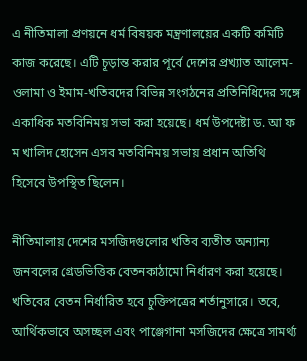এ নীতিমালা প্রণয়নে ধর্ম বিষয়ক মন্ত্রণালয়ের একটি কমিটি কাজ করেছে। এটি চূড়ান্ত করার পূর্বে দেশের প্রখ্যাত আলেম-ওলামা ও ইমাম-খতিবদের বিভিন্ন সংগঠনের প্রতিনিধিদের সঙ্গে একাধিক মতবিনিময় সভা করা হয়েছে। ধর্ম উপদেষ্টা ড. আ ফ ম খালিদ হোসেন এসব মতবিনিময় সভায় প্রধান অতিথি হিসেবে উপস্থিত ছিলেন।

নীতিমালায় দেশের মসজিদগুলোর খতিব ব্যতীত অন্যান্য জনবলের গ্রেডভিত্তিক বেতনকাঠামো নির্ধারণ করা হয়েছে। খতিবের বেতন নির্ধারিত হবে চুক্তিপত্রের শর্তানুসারে। তবে, আর্থিকভাবে অসচ্ছল এবং পাঞ্জেগানা মসজিদের ক্ষেত্রে সামর্থ্য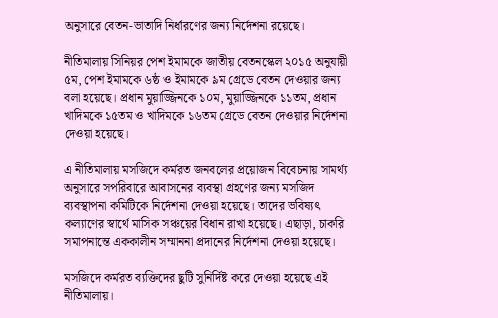অনুসারে বেতন-ভাতাদি নির্ধারণের জন্য নির্দেশনা রয়েছে।

নীতিমালায় সিনিয়র পেশ ইমামকে জাতীয় বেতনস্কেল ২০১৫ অনুযায়ী ৫ম, পেশ ইমামকে ৬ষ্ঠ ও ইমামকে ৯ম গ্রেডে বেতন দেওয়ার জন্য বলা হয়েছে। প্রধান মুয়াজ্জিনকে ১০ম, মুয়াজ্জিনকে ১১তম, প্রধান খাদিমকে ১৫তম ও খাদিমকে ১৬তম গ্রেডে বেতন দেওয়ার নির্দেশনা দেওয়া হয়েছে।

এ নীতিমালায় মসজিদে কর্মরত জনবলের প্রয়োজন বিবেচনায় সামর্থ্য অনুসারে সপরিবারে আবাসনের ব্যবস্থা গ্রহণের জন্য মসজিদ ব্যবস্থাপনা কমিটিকে নির্দেশনা দেওয়া হয়েছে। তাদের ভবিষ্যৎ কল্যাণের স্বার্থে মাসিক সঞ্চয়ের বিধান রাখা হয়েছে। এছাড়া, চাকরি সমাপনান্তে এককালীন সম্মাননা প্রদানের নির্দেশনা দেওয়া হয়েছে।

মসজিদে কর্মরত ব্যক্তিদের ছুটি সুনির্দিষ্ট করে দেওয়া হয়েছে এই নীতিমালায়।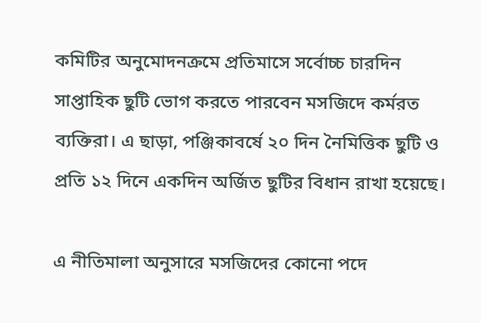কমিটির অনুমোদনক্রমে প্রতিমাসে সর্বোচ্চ চারদিন সাপ্তাহিক ছুটি ভোগ করতে পারবেন মসজিদে কর্মরত ব্যক্তিরা। এ ছাড়া, পঞ্জিকাবর্ষে ২০ দিন নৈমিত্তিক ছুটি ও প্রতি ১২ দিনে একদিন অর্জিত ছুটির বিধান রাখা হয়েছে।

এ নীতিমালা অনুসারে মসজিদের কোনো পদে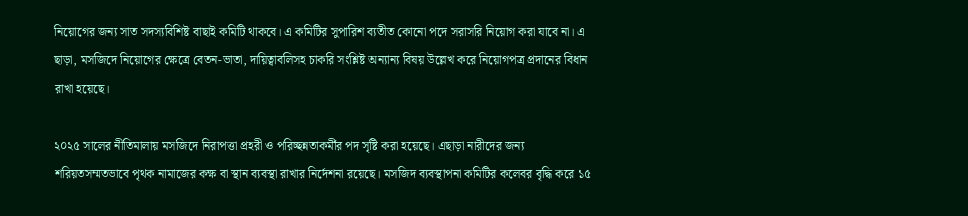নিয়োগের জন্য সাত সদস্যবিশিষ্ট বাছাই কমিটি থাকবে। এ কমিটির সুপারিশ ব্যতীত কোনো পদে সরাসরি নিয়োগ করা যাবে না। এ ছাড়া, মসজিদে নিয়োগের ক্ষেত্রে বেতন-ভাতা, দায়িত্বাবলিসহ চাকরি সংশ্লিষ্ট অন্যান্য বিষয় উল্লেখ করে নিয়োগপত্র প্রদানের বিধান রাখা হয়েছে।

২০২৫ সালের নীতিমালায় মসজিদে নিরাপত্তা প্রহরী ও পরিচ্ছন্নতাকর্মীর পদ সৃষ্টি করা হয়েছে। এছাড়া নারীদের জন্য শরিয়তসম্মতভাবে পৃথক নামাজের কক্ষ বা স্থান ব্যবস্থা রাখার নির্দেশনা রয়েছে। মসজিদ ব্যবস্থাপনা কমিটির কলেবর বৃদ্ধি করে ১৫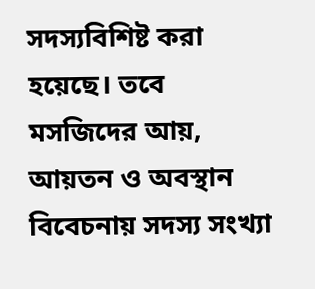সদস্যবিশিষ্ট করা হয়েছে। তবে মসজিদের আয়, আয়তন ও অবস্থান বিবেচনায় সদস্য সংখ্যা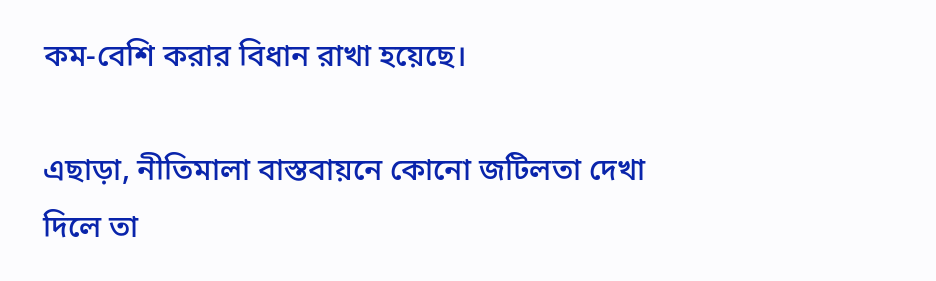কম-বেশি করার বিধান রাখা হয়েছে।

এছাড়া, নীতিমালা বাস্তবায়নে কোনো জটিলতা দেখা দিলে তা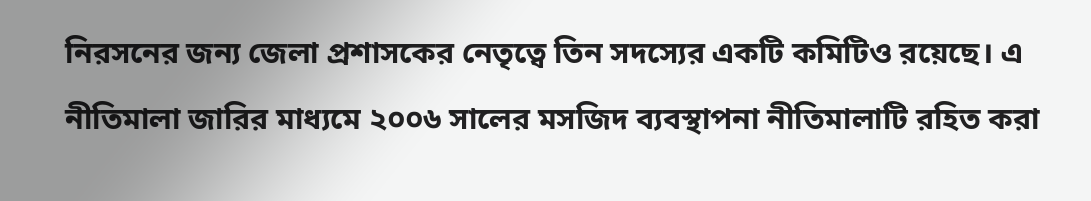নিরসনের জন্য জেলা প্রশাসকের নেতৃত্বে তিন সদস্যের একটি কমিটিও রয়েছে। এ নীতিমালা জারির মাধ্যমে ২০০৬ সালের মসজিদ ব্যবস্থাপনা নীতিমালাটি রহিত করা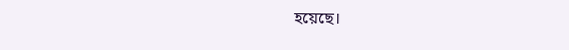হয়েছে।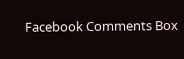Facebook Comments Box